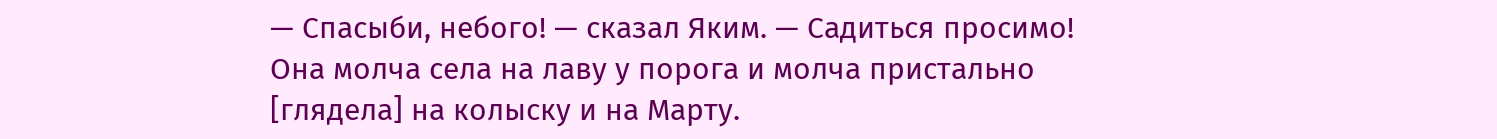— Спасыби, небого! — сказал Яким. — Садиться просимо!
Она молча села на лаву у порога и молча пристально [глядела] на колыску и на Марту.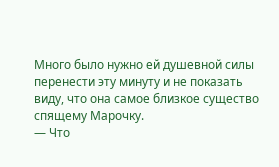Много было нужно ей душевной силы перенести эту минуту и не показать виду, что она самое близкое существо спящему Марочку.
— Что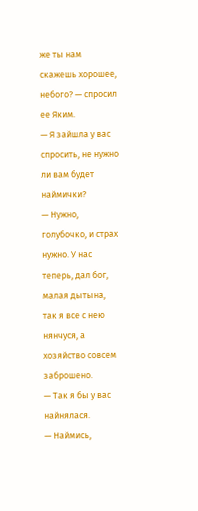же ты нам скажешь хорошее, небого? — спросил ее Яким.
— Я зайшла у вас спросить, не нужно ли вам будет наймички?
— Нужно, голубочко, и страх нужно. У нас теперь, дал бог, малая дытына, так я все с нею нянчуся, а хозяйство совсем заброшено.
— Так я бы у вас найнялася.
— Наймись,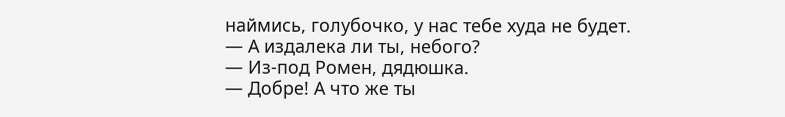наймись, голубочко, у нас тебе худа не будет.
— А издалека ли ты, небого?
— Из-под Ромен, дядюшка.
— Добре! А что же ты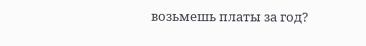возьмешь платы за год?